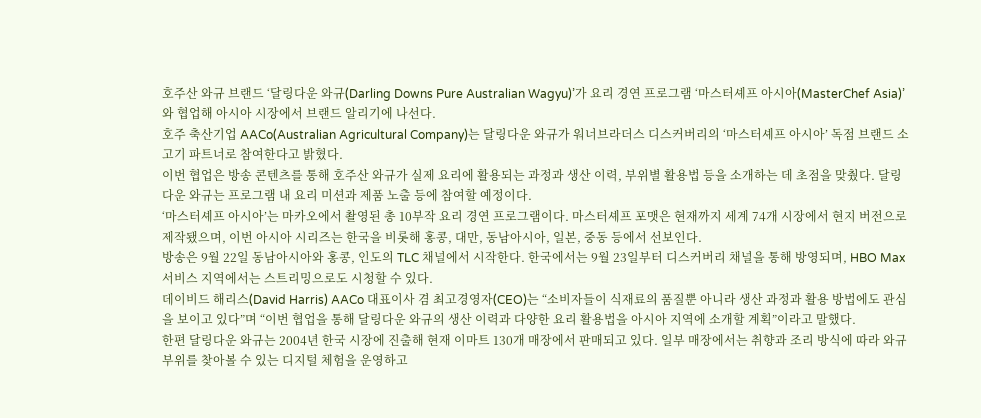호주산 와규 브랜드 ‘달링다운 와규(Darling Downs Pure Australian Wagyu)’가 요리 경연 프로그램 ‘마스터셰프 아시아(MasterChef Asia)’와 협업해 아시아 시장에서 브랜드 알리기에 나선다.
호주 축산기업 AACo(Australian Agricultural Company)는 달링다운 와규가 워너브라더스 디스커버리의 ‘마스터셰프 아시아’ 독점 브랜드 소고기 파트너로 참여한다고 밝혔다.
이번 협업은 방송 콘텐츠를 통해 호주산 와규가 실제 요리에 활용되는 과정과 생산 이력, 부위별 활용법 등을 소개하는 데 초점을 맞췄다. 달링다운 와규는 프로그램 내 요리 미션과 제품 노출 등에 참여할 예정이다.
‘마스터셰프 아시아’는 마카오에서 촬영된 총 10부작 요리 경연 프로그램이다. 마스터셰프 포맷은 현재까지 세계 74개 시장에서 현지 버전으로 제작됐으며, 이번 아시아 시리즈는 한국을 비롯해 홍콩, 대만, 동남아시아, 일본, 중동 등에서 선보인다.
방송은 9월 22일 동남아시아와 홍콩, 인도의 TLC 채널에서 시작한다. 한국에서는 9월 23일부터 디스커버리 채널을 통해 방영되며, HBO Max 서비스 지역에서는 스트리밍으로도 시청할 수 있다.
데이비드 해리스(David Harris) AACo 대표이사 겸 최고경영자(CEO)는 “소비자들이 식재료의 품질뿐 아니라 생산 과정과 활용 방법에도 관심을 보이고 있다”며 “이번 협업을 통해 달링다운 와규의 생산 이력과 다양한 요리 활용법을 아시아 지역에 소개할 계획”이라고 말했다.
한편 달링다운 와규는 2004년 한국 시장에 진출해 현재 이마트 130개 매장에서 판매되고 있다. 일부 매장에서는 취향과 조리 방식에 따라 와규 부위를 찾아볼 수 있는 디지털 체험을 운영하고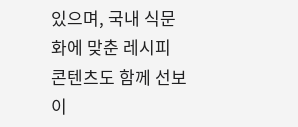있으며, 국내 식문화에 맞춘 레시피 콘텐츠도 함께 선보이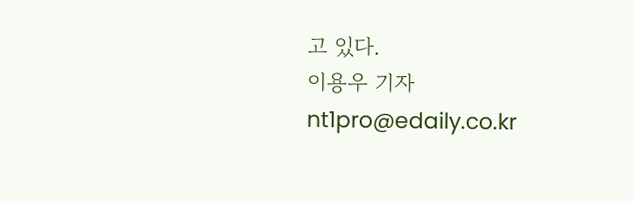고 있다.
이용우 기자 nt1pro@edaily.co.kr